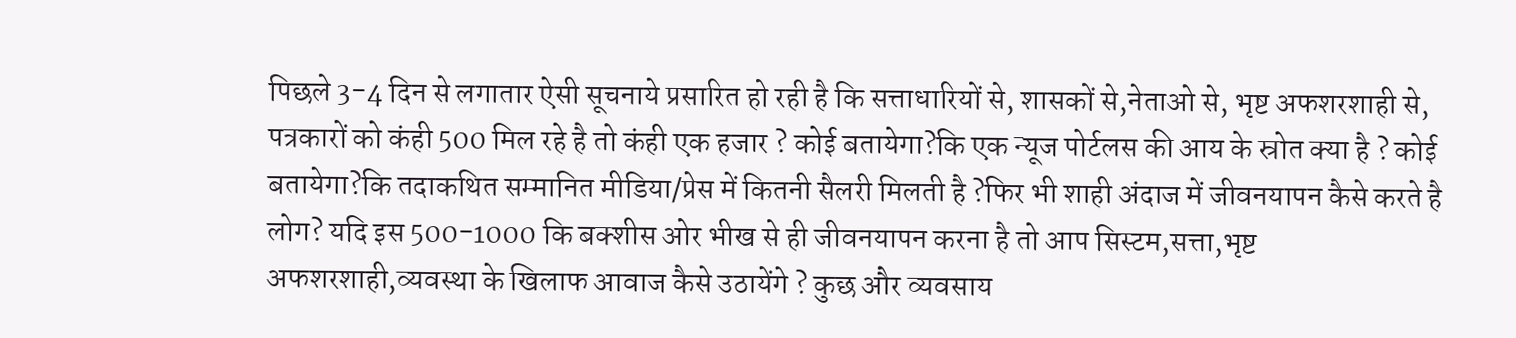पिछले 3-4 दिन से लगातार ऐसी सूचनाये प्रसारित हो रही है कि सत्ताधारियों से, शासकों से,नेताओ से, भृष्ट अफशरशाही से, पत्रकारों को कंही 500 मिल रहे है तो कंही एक हजार ? कोई बतायेगा?कि एक न्यूज पोर्टलस की आय के स्रोत क्या है ? कोई बतायेगा?कि तदाकथित सम्मानित मीडिया/प्रेस में कितनी सैलरी मिलती है ?फिर भी शाही अंदाज में जीवनयापन कैसे करते है लोग? यदि इस 500-1000 कि बक्शीस ओर भीख से ही जीवनयापन करना है तो आप सिस्टम,सत्ता,भृष्ट अफशरशाही,व्यवस्था के खिलाफ आवाज कैसे उठायेंगे ? कुछ और व्यवसाय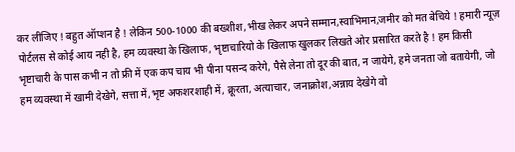कर लीजिए ! बहुत ऑप्शन है ! लेकिन 500-1000 की बख्शीश,भीख लेकर अपने सम्मान,स्वाभिमान,जमीर को मत बेचिये ! हमारी न्यूज़ पोर्टलस से कोई आय नही है, हम व्यवस्था के खिलाफ, भृष्टाचारियो के खिलाफ खुलकर लिखते ओर प्रसारित करते है ! हम किसी भृष्टाचारी के पास कभी न तो फ्री में एक कप चाय भी पीना पसन्द करेगे, पैसे लेना तो दूर की बात, न जायेगे, हमे जनता जो बतायेगी, जो हम व्यवस्था में खामी देखेगे, सत्ता में,भृष्ट अफशरशाही में, क्रूरता, अत्याचार, जनाक्रोश,अन्नाय देखेगे वो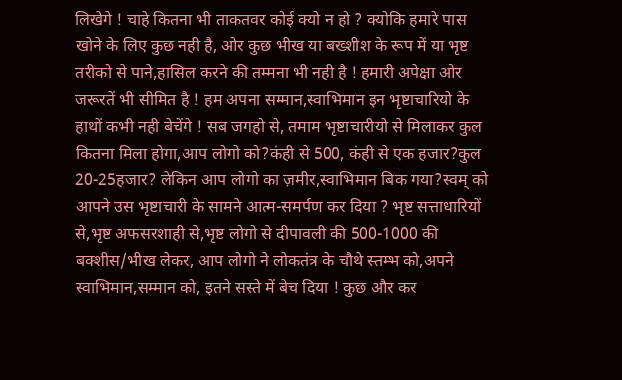लिखेगे ! चाहे कितना भी ताकतवर कोई क्यो न हो ? क्योकि हमारे पास खोने के लिए कुछ नही है, ओर कुछ भीख या बख्शीश के रूप में या भृष्ट तरीको से पाने,हासिल करने की तम्मना भी नही है ! हमारी अपेक्षा ओर जरूरतें भी सीमित है ! हम अपना सम्मान,स्वाभिमान इन भृष्टाचारियो के हाथों कभी नही बेचेंगे ! सब जगहो से, तमाम भृष्टाचारीयो से मिलाकर कुल कितना मिला होगा,आप लोगो को?कंही से 500, कंही से एक हजार?कुल 20-25हजार? लेकिन आप लोगो का ज़मीर,स्वाभिमान बिक गया?स्वम् को आपने उस भृष्टाचारी के सामने आत्म-समर्पण कर दिया ? भृष्ट सत्ताधारियों से,भृष्ट अफसरशाही से,भृष्ट लोगो से दीपावली की 500-1000 की बक्शीस/भीख लेकर, आप लोगो ने लोकतंत्र के चौथे स्तम्भ को,अपने स्वाभिमान,सम्मान को, इतने सस्ते में बेच दिया ! कुछ और कर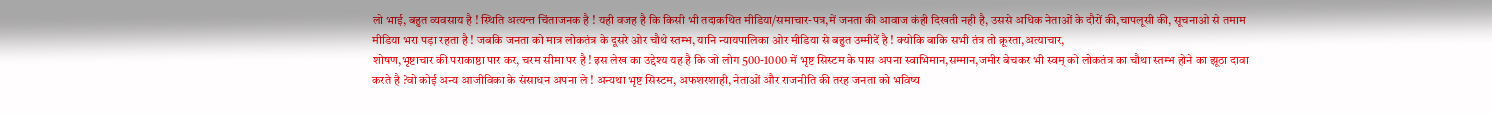लो भाई, बहुत व्यवसाय है ! स्थिति अत्यन्त चिंताजनक है ! यही वजह है कि किसी भी तदाकथित मीडिया/समाचार-पत्र,में जनता की आवाज कंही दिखती नही है, उससे अधिक नेताओं के दौरों की,चापलूसी की, सूचनाओ से तमाम मीडिया भरा पड़ा रहता है ! जबकि जनता को मात्र लोकतंत्र के दूसरे ओर चौथे स्तम्भ, यानि न्यायपालिका ओर मीडिया से बहुत उम्मीदें है ! क्योकि बाकि सभी तंत्र तो क्रूरता,अत्याचार,
शोषण,भृष्टाचार की पराकाष्ठा पार कर, चरम सीमा पर है ! इस लेख का उद्देश्य यह है कि जो लोग 500-1000 में भृष्ट सिस्टम के पास अपना स्वाभिमान,सम्मान,जमीर बेचकर भी स्वम् को लोकतंत्र का चौथा स्तम्भ होने का झूठा दावा करते है ?वो कोई अन्य आजीविका के संसाधन अपना ले ! अन्यथा भृष्ट सिस्टम, अफशरशाही, नेताओं और राजनीति की तरह जनता को भविष्य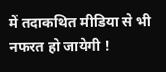में तदाकथित मीडिया से भी नफरत हो जायेगी !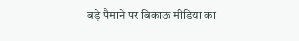बड़े पैमाने पर बिकाऊ मीडिया का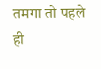तमगा तो पहले ही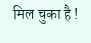मिल चुका है !